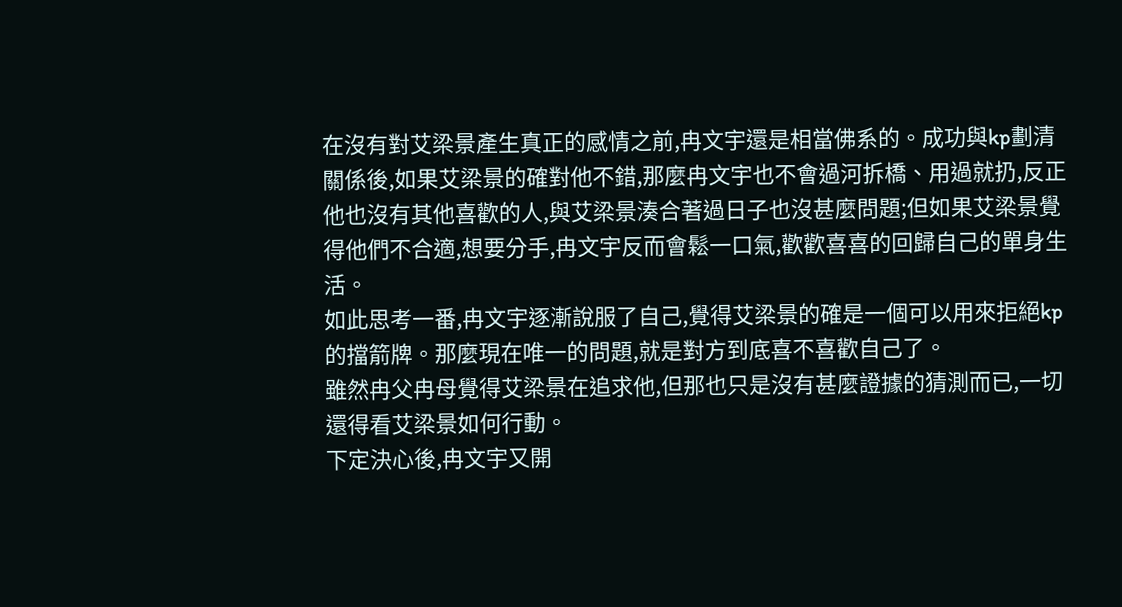在沒有對艾梁景產生真正的感情之前,冉文宇還是相當佛系的。成功與kp劃清關係後,如果艾梁景的確對他不錯,那麼冉文宇也不會過河拆橋、用過就扔,反正他也沒有其他喜歡的人,與艾梁景湊合著過日子也沒甚麼問題;但如果艾梁景覺得他們不合適,想要分手,冉文宇反而會鬆一口氣,歡歡喜喜的回歸自己的單身生活。
如此思考一番,冉文宇逐漸說服了自己,覺得艾梁景的確是一個可以用來拒絕kp的擋箭牌。那麼現在唯一的問題,就是對方到底喜不喜歡自己了。
雖然冉父冉母覺得艾梁景在追求他,但那也只是沒有甚麼證據的猜測而已,一切還得看艾梁景如何行動。
下定決心後,冉文宇又開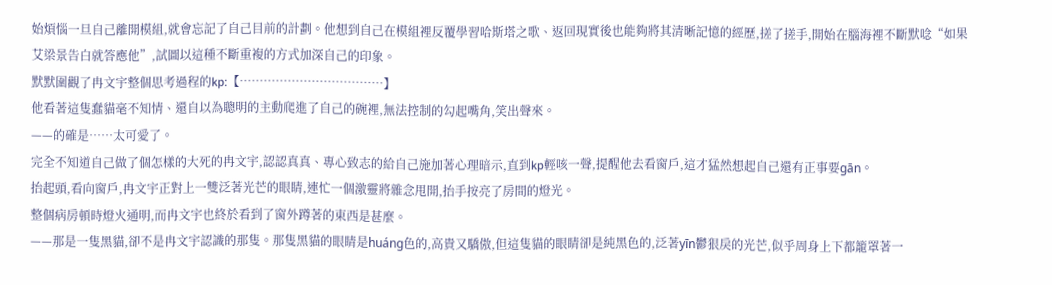始煩惱一旦自己離開模組,就會忘記了自己目前的計劃。他想到自己在模組裡反覆學習哈斯塔之歌、返回現實後也能夠將其清晰記憶的經歷,搓了搓手,開始在腦海裡不斷默唸“如果艾梁景告白就答應他”,試圖以這種不斷重複的方式加深自己的印象。
默默圍觀了冉文宇整個思考過程的kp:【………………………………】
他看著這隻蠢貓毫不知情、還自以為聰明的主動爬進了自己的碗裡,無法控制的勾起嘴角,笑出聲來。
——的確是……太可愛了。
完全不知道自己做了個怎樣的大死的冉文宇,認認真真、專心致志的給自己施加著心理暗示,直到kp輕咳一聲,提醒他去看窗戶,這才猛然想起自己還有正事要gān。
抬起頭,看向窗戶,冉文宇正對上一雙泛著光芒的眼睛,連忙一個激靈將雜念甩開,抬手按亮了房間的燈光。
整個病房頓時燈火通明,而冉文宇也終於看到了窗外蹲著的東西是甚麼。
——那是一隻黑貓,卻不是冉文宇認識的那隻。那隻黑貓的眼睛是huáng色的,高貴又驕傲,但這隻貓的眼睛卻是純黑色的,泛著yīn鬱狠戾的光芒,似乎周身上下都籠罩著一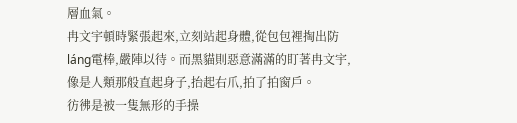層血氣。
冉文宇頓時緊張起來,立刻站起身體,從包包裡掏出防láng電棒,嚴陣以待。而黑貓則惡意滿滿的盯著冉文宇,像是人類那般直起身子,抬起右爪,拍了拍窗戶。
彷彿是被一隻無形的手操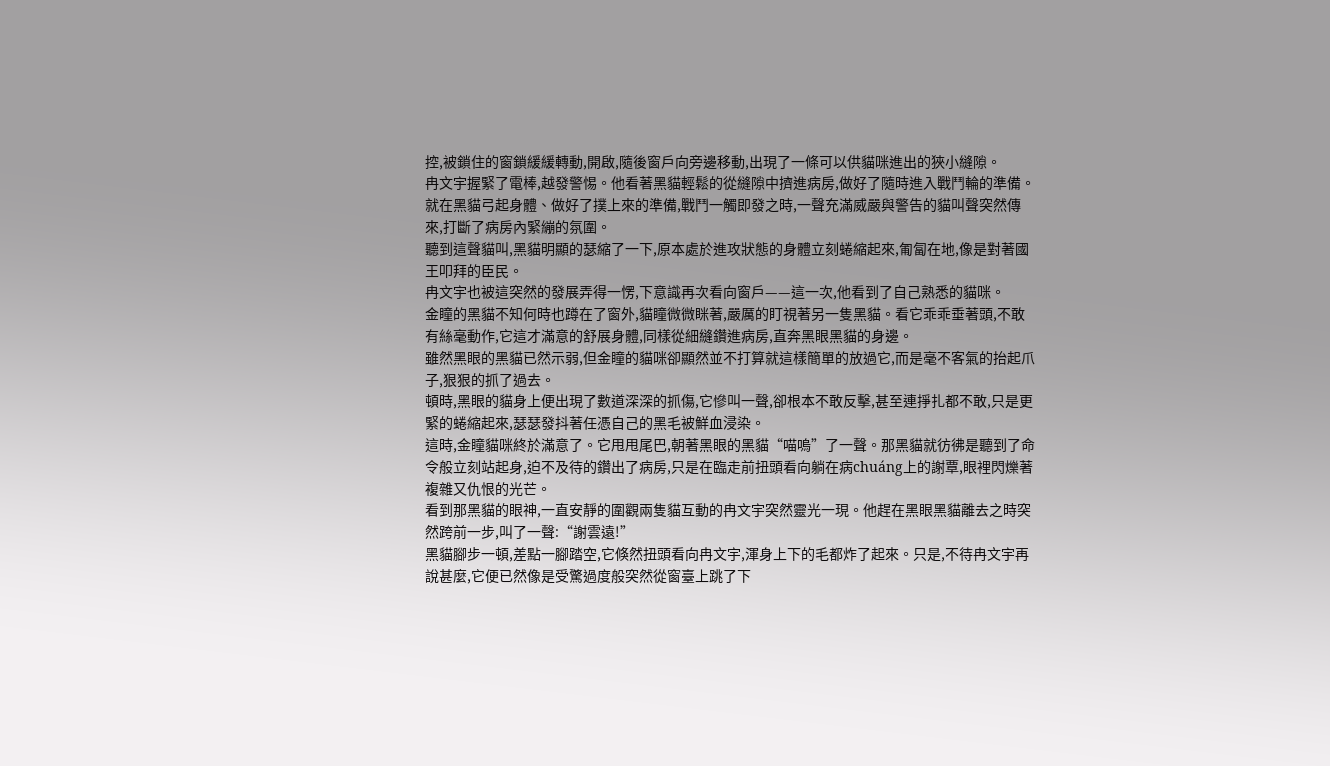控,被鎖住的窗鎖緩緩轉動,開啟,隨後窗戶向旁邊移動,出現了一條可以供貓咪進出的狹小縫隙。
冉文宇握緊了電棒,越發警惕。他看著黑貓輕鬆的從縫隙中擠進病房,做好了隨時進入戰鬥輪的準備。
就在黑貓弓起身體、做好了撲上來的準備,戰鬥一觸即發之時,一聲充滿威嚴與警告的貓叫聲突然傳來,打斷了病房內緊繃的氛圍。
聽到這聲貓叫,黑貓明顯的瑟縮了一下,原本處於進攻狀態的身體立刻蜷縮起來,匍匐在地,像是對著國王叩拜的臣民。
冉文宇也被這突然的發展弄得一愣,下意識再次看向窗戶——這一次,他看到了自己熟悉的貓咪。
金瞳的黑貓不知何時也蹲在了窗外,貓瞳微微眯著,嚴厲的盯視著另一隻黑貓。看它乖乖垂著頭,不敢有絲毫動作,它這才滿意的舒展身體,同樣從細縫鑽進病房,直奔黑眼黑貓的身邊。
雖然黑眼的黑貓已然示弱,但金瞳的貓咪卻顯然並不打算就這樣簡單的放過它,而是毫不客氣的抬起爪子,狠狠的抓了過去。
頓時,黑眼的貓身上便出現了數道深深的抓傷,它慘叫一聲,卻根本不敢反擊,甚至連掙扎都不敢,只是更緊的蜷縮起來,瑟瑟發抖著任憑自己的黑毛被鮮血浸染。
這時,金瞳貓咪終於滿意了。它甩甩尾巴,朝著黑眼的黑貓“喵嗚”了一聲。那黑貓就彷彿是聽到了命令般立刻站起身,迫不及待的鑽出了病房,只是在臨走前扭頭看向躺在病chuáng上的謝覃,眼裡閃爍著複雜又仇恨的光芒。
看到那黑貓的眼神,一直安靜的圍觀兩隻貓互動的冉文宇突然靈光一現。他趕在黑眼黑貓離去之時突然跨前一步,叫了一聲:“謝雲遠!”
黑貓腳步一頓,差點一腳踏空,它倏然扭頭看向冉文宇,渾身上下的毛都炸了起來。只是,不待冉文宇再說甚麼,它便已然像是受驚過度般突然從窗臺上跳了下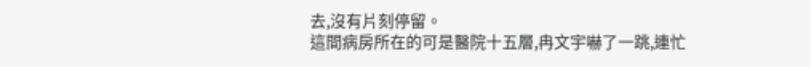去,沒有片刻停留。
這間病房所在的可是醫院十五層,冉文宇嚇了一跳,連忙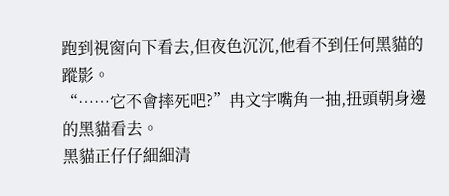跑到視窗向下看去,但夜色沉沉,他看不到任何黑貓的蹤影。
“……它不會摔死吧?”冉文宇嘴角一抽,扭頭朝身邊的黑貓看去。
黑貓正仔仔細細清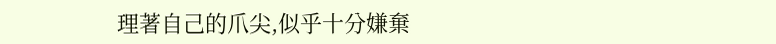理著自己的爪尖,似乎十分嫌棄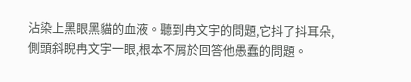沾染上黑眼黑貓的血液。聽到冉文宇的問題,它抖了抖耳朵,側頭斜睨冉文宇一眼,根本不屑於回答他愚蠢的問題。